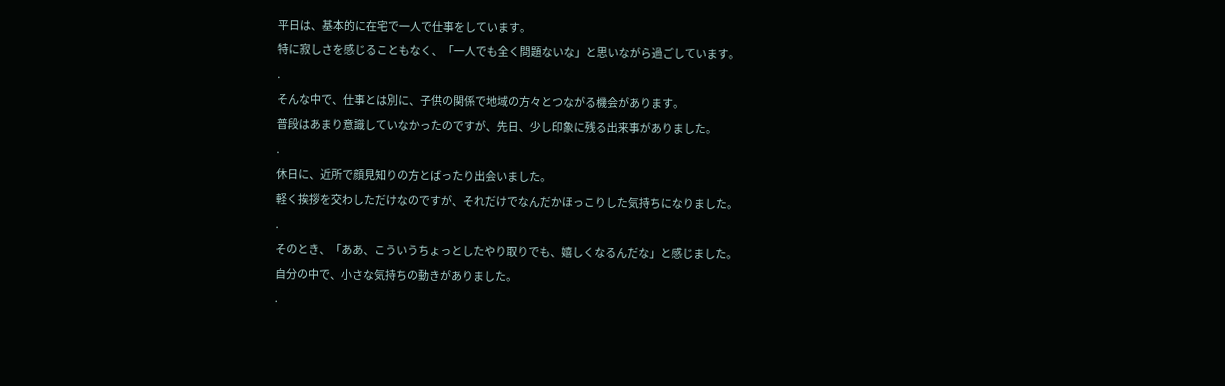平日は、基本的に在宅で一人で仕事をしています。
特に寂しさを感じることもなく、「一人でも全く問題ないな」と思いながら過ごしています。
.
そんな中で、仕事とは別に、子供の関係で地域の方々とつながる機会があります。
普段はあまり意識していなかったのですが、先日、少し印象に残る出来事がありました。
.
休日に、近所で顔見知りの方とばったり出会いました。
軽く挨拶を交わしただけなのですが、それだけでなんだかほっこりした気持ちになりました。
.
そのとき、「ああ、こういうちょっとしたやり取りでも、嬉しくなるんだな」と感じました。
自分の中で、小さな気持ちの動きがありました。
.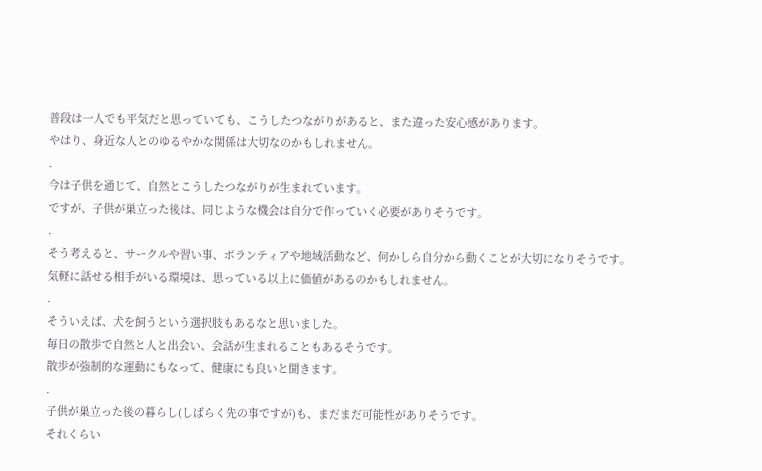普段は一人でも平気だと思っていても、こうしたつながりがあると、また違った安心感があります。
やはり、身近な人とのゆるやかな関係は大切なのかもしれません。
.
今は子供を通じて、自然とこうしたつながりが生まれています。
ですが、子供が巣立った後は、同じような機会は自分で作っていく必要がありそうです。
.
そう考えると、サークルや習い事、ボランティアや地域活動など、何かしら自分から動くことが大切になりそうです。
気軽に話せる相手がいる環境は、思っている以上に価値があるのかもしれません。
.
そういえば、犬を飼うという選択肢もあるなと思いました。
毎日の散歩で自然と人と出会い、会話が生まれることもあるそうです。
散歩が強制的な運動にもなって、健康にも良いと聞きます。
.
子供が巣立った後の暮らし(しばらく先の事ですが)も、まだまだ可能性がありそうです。
それくらい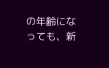の年齢になっても、新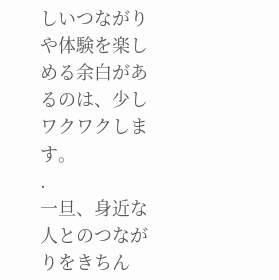しいつながりや体験を楽しめる余白があるのは、少しワクワクします。
.
一旦、身近な人とのつながりをきちん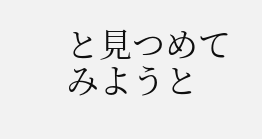と見つめてみようと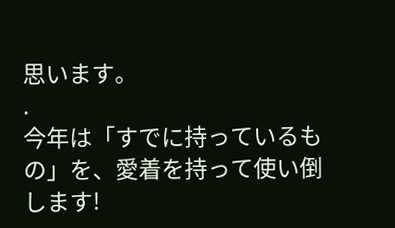思います。
.
今年は「すでに持っているもの」を、愛着を持って使い倒します!